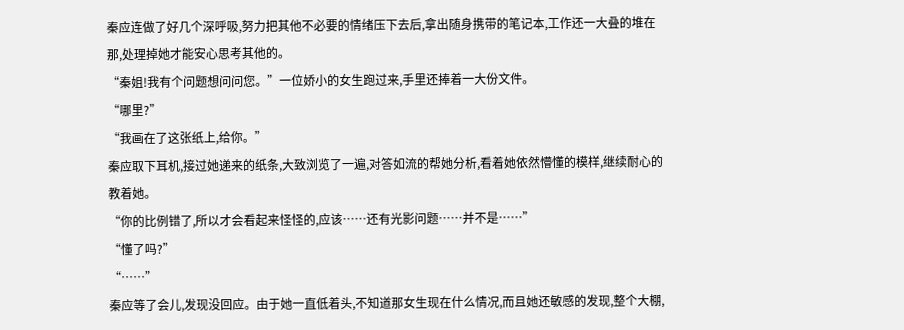秦应连做了好几个深呼吸,努力把其他不必要的情绪压下去后,拿出随身携带的笔记本,工作还一大叠的堆在那,处理掉她才能安心思考其他的。
“秦姐!我有个问题想问问您。”一位娇小的女生跑过来,手里还捧着一大份文件。
“哪里?”
“我画在了这张纸上,给你。”
秦应取下耳机,接过她递来的纸条,大致浏览了一遍,对答如流的帮她分析,看着她依然懵懂的模样,继续耐心的教着她。
“你的比例错了,所以才会看起来怪怪的,应该……还有光影问题……并不是……”
“懂了吗?”
“……”
秦应等了会儿,发现没回应。由于她一直低着头,不知道那女生现在什么情况,而且她还敏感的发现,整个大棚,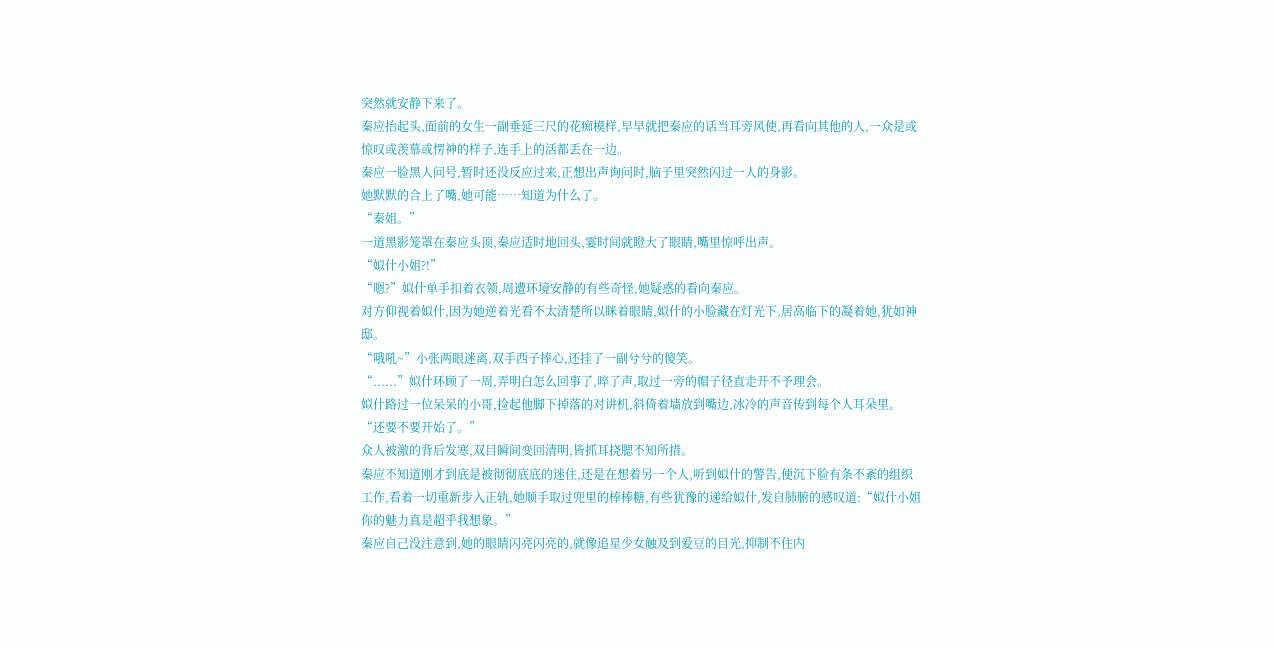突然就安静下来了。
秦应抬起头,面前的女生一副垂延三尺的花痴模样,早早就把秦应的话当耳旁风使,再看向其他的人,一众是或惊叹或羡慕或愣神的样子,连手上的活都丢在一边。
秦应一脸黑人问号,暂时还没反应过来,正想出声询问时,脑子里突然闪过一人的身影。
她默默的合上了嘴,她可能……知道为什么了。
“秦姐。”
一道黑影笼罩在秦应头顶,秦应适时地回头,霎时间就瞪大了眼睛,嘴里惊呼出声。
“姒什小姐?!”
“嗯?”姒什单手扣着衣领,周遭环境安静的有些奇怪,她疑惑的看向秦应。
对方仰视着姒什,因为她逆着光看不太清楚所以眯着眼睛,姒什的小脸藏在灯光下,居高临下的凝着她,犹如神邸。
“哦吼~”小张两眼迷离,双手西子捧心,还挂了一副兮兮的傻笑。
“......”姒什环顾了一周,弄明白怎么回事了,啐了声,取过一旁的帽子径直走开不予理会。
姒什路过一位呆呆的小哥,捡起他脚下掉落的对讲机,斜倚着墙放到嘴边,冰冷的声音传到每个人耳朵里。
“还要不要开始了。”
众人被激的背后发寒,双目瞬间变回清明,皆抓耳挠腮不知所措。
秦应不知道刚才到底是被彻彻底底的迷住,还是在想着另一个人,听到姒什的警告,便沉下脸有条不紊的组织工作,看着一切重新步入正轨,她顺手取过兜里的棒棒糖,有些犹豫的递给姒什,发自肺腑的感叹道:“姒什小姐你的魅力真是超乎我想象。”
秦应自己没注意到,她的眼睛闪亮闪亮的,就像追星少女触及到爱豆的目光,抑制不住内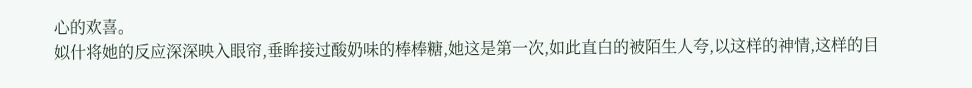心的欢喜。
姒什将她的反应深深映入眼帘,垂眸接过酸奶味的棒棒糖,她这是第一次,如此直白的被陌生人夸,以这样的神情,这样的目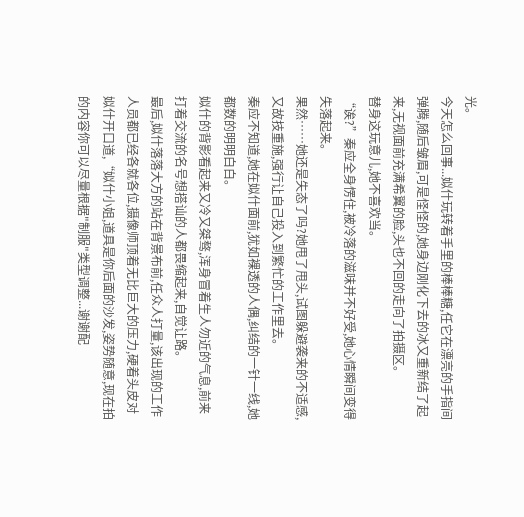光。
今天怎么回事...姒什玩转着手里的棒棒糖,任它在漂亮的手指间弹腾,随后皱眉,可是怪怪的,她身边刚化下去的冰又重新结了起来,无视面前充满希翼的脸,头也不回的走向了拍摄区。
替身这玩意儿,她不喜欢当。
“诶?”秦应全身愣住,被冷落的滋味并不好受,她心情瞬间变得失落起来。
果然……她还是失态了吗?她甩了甩头,试图躲避袭来的不适感,又故技重施,强行让自己投入到繁忙的工作里去。
秦应不知道,她在姒什面前,犹如裸透的人偶,纠结的一针一线,她都数的明明白白。
姒什的背影看起来又冷又桀骜,浑身冒着生人勿近的气息,前来打着交流的名号想搭讪的人都畏缩起来,自觉让路。
最后,姒什落落大方的站在背景布前,任众人打量,该出现的工作人员都已经各就各位,摄像师顶着无比巨大的压力,硬着头皮对姒什开口道,“姒什小姐,道具是你后面的沙发,姿势随意,现在拍的内容你可以尽量根据"制服"类型调整...谢谢配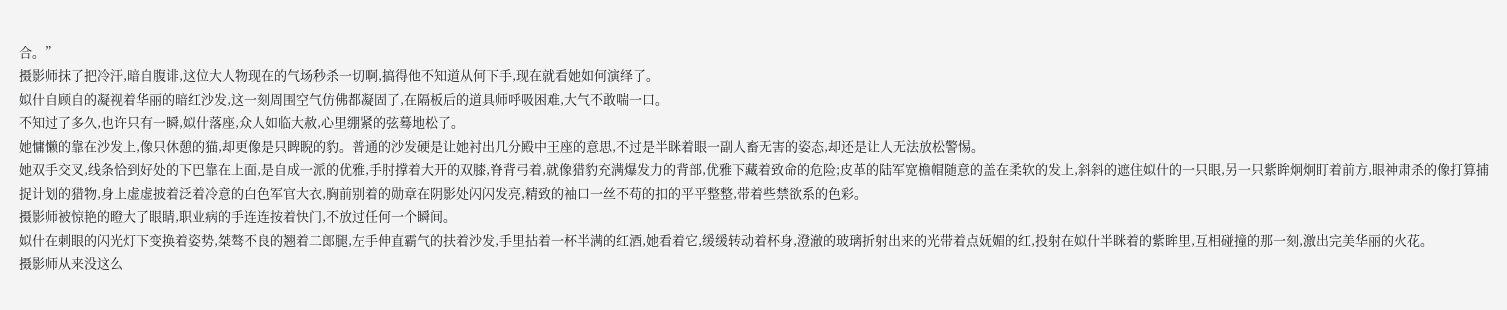合。”
摄影师抹了把冷汗,暗自腹诽,这位大人物现在的气场秒杀一切啊,搞得他不知道从何下手,现在就看她如何演绎了。
姒什自顾自的凝视着华丽的暗红沙发,这一刻周围空气仿佛都凝固了,在隔板后的道具师呼吸困难,大气不敢喘一口。
不知过了多久,也许只有一瞬,姒什落座,众人如临大赦,心里绷紧的弦蓦地松了。
她慵懒的靠在沙发上,像只休憩的猫,却更像是只睥睨的豹。普通的沙发硬是让她衬出几分殿中王座的意思,不过是半眯着眼一副人畜无害的姿态,却还是让人无法放松警惕。
她双手交叉,线条恰到好处的下巴靠在上面,是自成一派的优雅,手肘撑着大开的双膝,脊背弓着,就像猎豹充满爆发力的背部,优雅下藏着致命的危险;皮革的陆军宽檐帽随意的盖在柔软的发上,斜斜的遮住姒什的一只眼,另一只紫眸炯炯盯着前方,眼神肃杀的像打算捕捉计划的猎物,身上虚虚披着泛着冷意的白色军官大衣,胸前别着的勋章在阴影处闪闪发亮,精致的袖口一丝不苟的扣的平平整整,带着些禁欲系的色彩。
摄影师被惊艳的瞪大了眼睛,职业病的手连连按着快门,不放过任何一个瞬间。
姒什在刺眼的闪光灯下变换着姿势,桀骜不良的翘着二郎腿,左手伸直霸气的扶着沙发,手里拈着一杯半满的红酒,她看着它,缓缓转动着杯身,澄澈的玻璃折射出来的光带着点妩媚的红,投射在姒什半眯着的紫眸里,互相碰撞的那一刻,激出完美华丽的火花。
摄影师从来没这么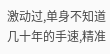激动过,单身不知道几十年的手速,精准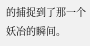的捕捉到了那一个妖冶的瞬间。